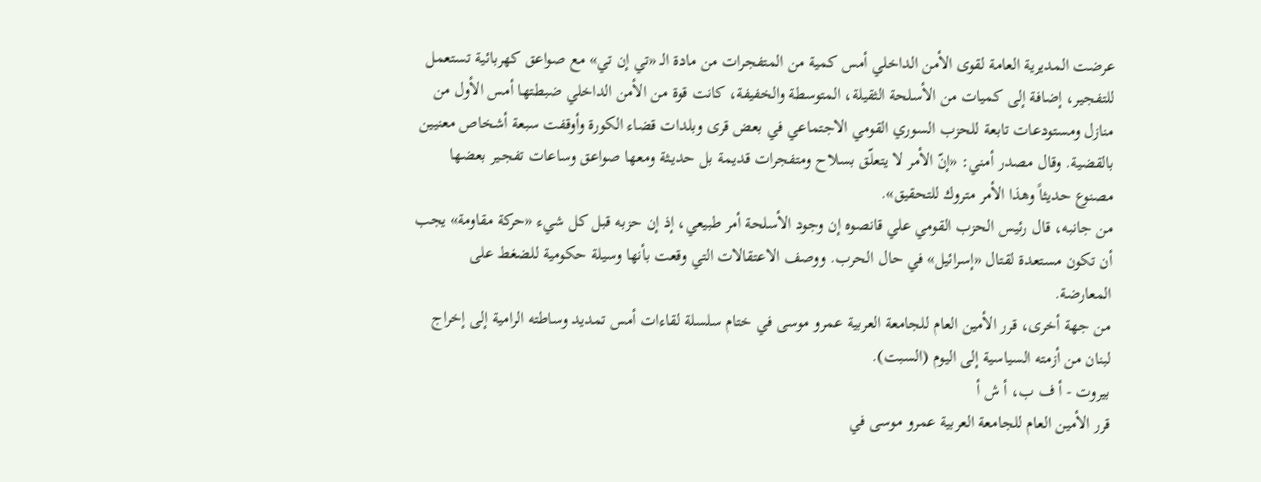عرضت المديرية العامة لقوى الأمن الداخلي أمس كمية من المتفجرات من مادة الـ «تي إن تي» مع صواعق كهربائية تستعمل للتفجير، إضافة إلى كميات من الأسلحة الثقيلة، المتوسطة والخفيفة، كانت قوة من الأمن الداخلي ضبطتها أمس الأول من منازل ومستودعات تابعة للحزب السوري القومي الاجتماعي في بعض قرى وبلدات قضاء الكورة وأوقفت سبعة أشخاص معنيين بالقضية. وقال مصدر أمني: «إنّ الأمر لا يتعلّق بسلاح ومتفجرات قديمة بل حديـثة ومعها صواعق وساعات تفجـير بعضها مصنوع حديثاً وهذا الأمر متروك للتحقيق».
من جانبه، قال رئيس الحزب القومي علي قانصوه إن وجود الأسلحة أمر طبيعي، إذ إن حزبه قبل كل شيء «حركة مقاومة» يجب أن تكون مستعدة لقتال «إسرائيل» في حال الحرب. ووصف الاعتقالات التي وقعت بأنها وسيلة حكومية للضغط على المعارضة.
من جهة أخرى، قرر الأمين العام للجامعة العربية عمرو موسى في ختام سلسلة لقاءات أمس تمديد وساطته الرامية إلى إخراج لبنان من أزمته السياسية إلى اليوم (السبت).
بيروت - أ ف ب، أ ش أ
قرر الأمين العام للجامعة العربية عمرو موسى في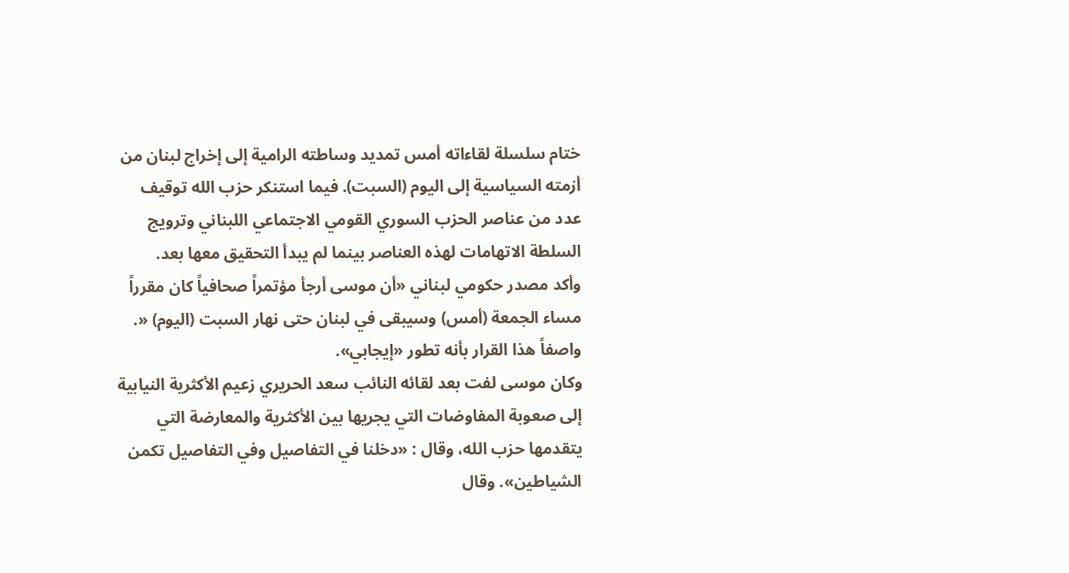ختام سلسلة لقاءاته أمس تمديد وساطته الرامية إلى إخراج لبنان من أزمته السياسية إلى اليوم (السبت). فيما استنكر حزب الله توقيف عدد من عناصر الحزب السوري القومي الاجتماعي اللبناني وترويج السلطة الاتهامات لهذه العناصر بينما لم يبدأ التحقيق معها بعد.
وأكد مصدر حكومي لبناني «أن موسى أرجأ مؤتمراً صحافياً كان مقرراً مساء الجمعة (أمس) وسيبقى في لبنان حتى نهار السبت (اليوم) «. واصفاً هذا القرار بأنه تطور «إيجابي».
وكان موسى لفت بعد لقائه النائب سعد الحريري زعيم الأكثرية النيابية إلى صعوبة المفاوضات التي يجريها بين الأكثرية والمعارضة التي يتقدمها حزب الله، وقال : «دخلنا في التفاصيل وفي التفاصيل تكمن الشياطين». وقال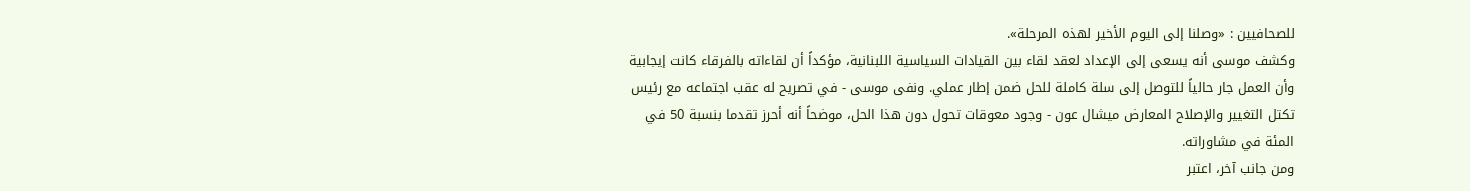للصحافيين : «وصلنا إلى اليوم الأخير لهذه المرحلة».
وكشف موسى أنه يسعى إلى الإعداد لعقد لقاء بين القيادات السياسية اللبنانية، مؤكداً أن لقاءاته بالفرقاء كانت إيجابية وأن العمل جار حالياً للتوصل إلى سلة كاملة للحل ضمن إطار عملي. ونفى موسى - في تصريح له عقب اجتماعه مع رئيس تكتل التغيير والإصلاح المعارض ميشال عون - وجود معوقات تحول دون هذا الحل، موضحاً أنه أحرز تقدما بنسبة 50 في المئة في مشاوراته.
ومن جانب آخر، اعتبر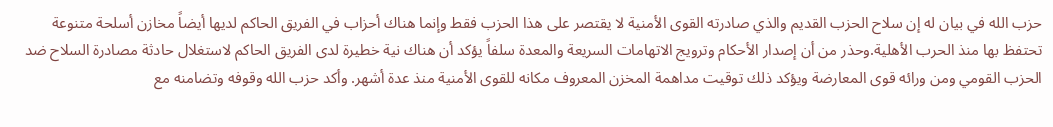حزب الله في بيان له إن سلاح الحزب القديم والذي صادرته القوى الأمنية لا يقتصر على هذا الحزب فقط وإنما هناك أحزاب في الفريق الحاكم لديها أيضاً مخازن أسلحة متنوعة تحتفظ بها منذ الحرب الأهلية.وحذر من أن إصدار الأحكام وترويج الاتهامات السريعة والمعدة سلفاً يؤكد أن هناك نية خطيرة لدى الفريق الحاكم لاستغلال حادثة مصادرة السلاح ضد الحزب القومي ومن ورائه قوى المعارضة ويؤكد ذلك توقيت مداهمة المخزن المعروف مكانه للقوى الأمنية منذ عدة أشهر. وأكد حزب الله وقوفه وتضامنه مع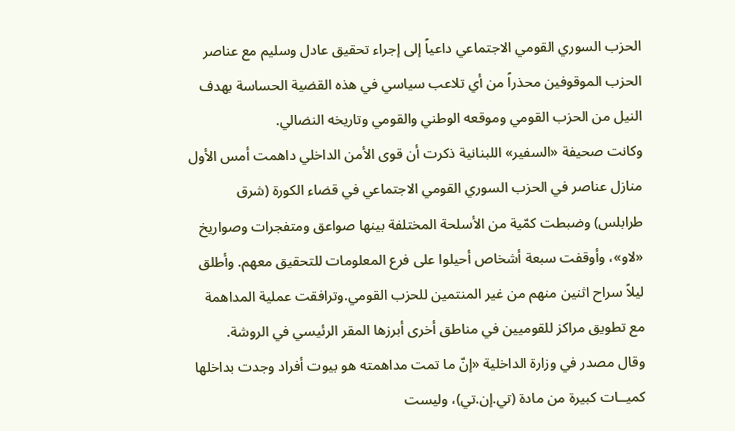الحزب السوري القومي الاجتماعي داعياً إلى إجراء تحقيق عادل وسليم مع عناصر الحزب الموقوفين محذراً من أي تلاعب سياسي في هذه القضية الحساسة بهدف النيل من الحزب القومي وموقعه الوطني والقومي وتاريخه النضالي.
وكانت صحيفة «السفير» اللبنانية ذكرت أن قوى الأمن الداخلي داهمت أمس الأول منازل عناصر في الحزب السوري القومي الاجتماعي في قضاء الكورة (شرق طرابلس) وضبطت كمّية من الأسلحة المختلفة بينها صواعق ومتفجرات وصواريخ «لاو»، وأوقفت سبعة أشخاص أحيلوا على فرع المعلومات للتحقيق معهم. وأطلق ليلاً سراح اثنين منهم من غير المنتمين للحزب القومي.وترافقت عملية المداهمة مع تطويق مراكز للقوميين في مناطق أخرى أبرزها المقر الرئيسي في الروشة.
وقال مصدر في وزارة الداخلية «إنّ ما تمت مداهمته هو بيوت أفراد وجدت بداخلها كميــات كبيرة من مادة (تي.إن.تي)، وليست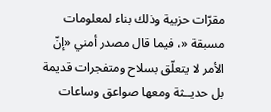مقرّات حزبية وذلك بناء لمعلومات مسبقة «، فيما قال مصدر أمني «إنّ الأمر لا يتعلّق بسلاح ومتفجرات قديمة بل حديــثة ومعها صواعق وساعات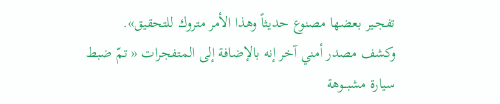تفجـير بعضها مصنوع حديثاً وهذا الأمر متروك للتحقيق».
وكشف مصدر أمني آخر إنه بالإضافة إلى المتفجرات « تمّ ضبط سيارة مشبــوهة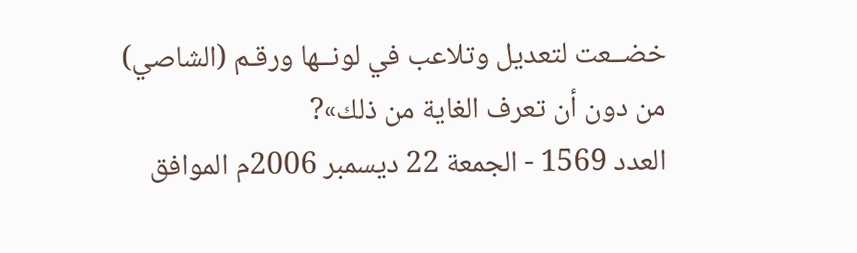خضــعت لتعديل وتلاعب في لونــها ورقـم (الشاصي) من دون أن تعرف الغاية من ذلك»?
العدد 1569 - الجمعة 22 ديسمبر 2006م الموافق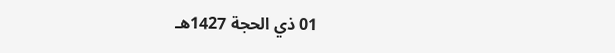01 ذي الحجة 1427هـ